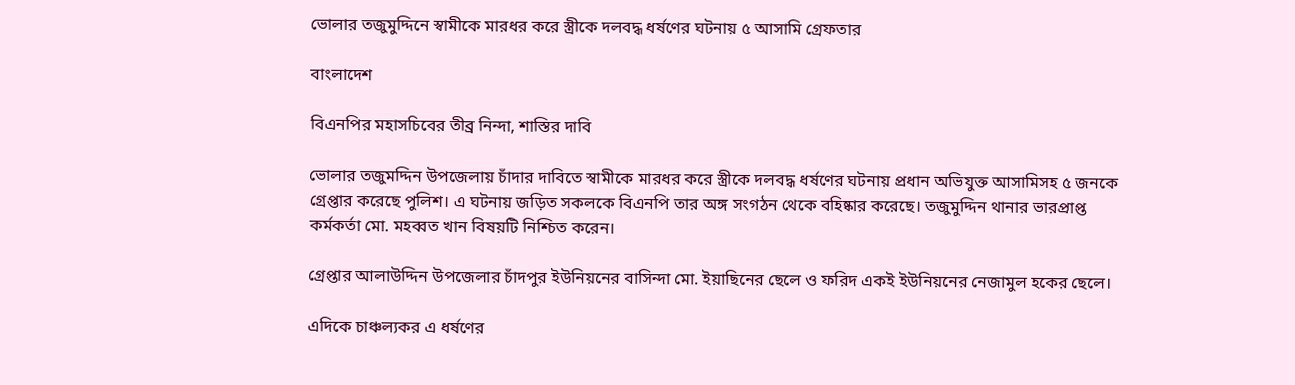ভোলার তজুমুদ্দিনে স্বামীকে মারধর করে স্ত্রীকে দলবদ্ধ ধর্ষণের ঘটনায় ৫ আসামি গ্রেফতার

বাংলাদেশ

বিএনপির মহাসচিবের তীব্র নিন্দা, শাস্তির দাবি

ভোলার তজুমদ্দিন উপজেলায় চাঁদার দাবিতে স্বামীকে মারধর করে স্ত্রীকে দলবদ্ধ ধর্ষণের ঘটনায় প্রধান অভিযুক্ত আসামিসহ ৫ জনকে গ্রেপ্তার করেছে পুলিশ। এ ঘটনায় জড়িত সকলকে বিএনপি তার অঙ্গ সংগঠন থেকে বহিষ্কার করেছে। তজুমুদ্দিন থানার ভারপ্রাপ্ত কর্মকর্তা মো. মহব্বত খান বিষয়টি নিশ্চিত করেন।

গ্রেপ্তার আলাউদ্দিন উপজেলার চাঁদপুর ইউনিয়নের বাসিন্দা মো. ইয়াছিনের ছেলে ও ফরিদ একই ইউনিয়নের নেজামুল হকের ছেলে।

এদিকে চাঞ্চল্যকর এ ধর্ষণের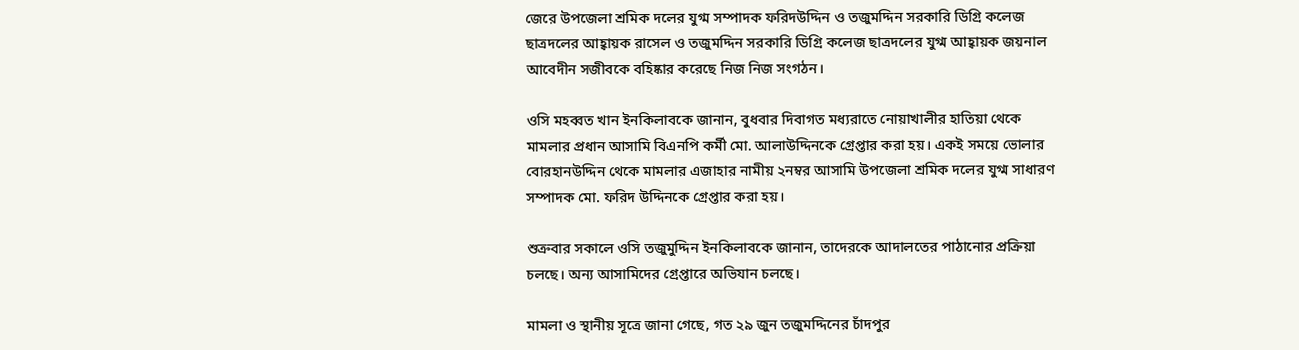জেরে উপজেলা শ্রমিক দলের যুগ্ম সম্পাদক ফরিদউদ্দিন ও তজুমদ্দিন সরকারি ডিগ্রি কলেজ ছাত্রদলের আহ্বায়ক রাসেল ও তজুমদ্দিন সরকারি ডিগ্রি কলেজ ছাত্রদলের যুগ্ম আহ্বায়ক জয়নাল আবেদীন সজীবকে বহিষ্কার করেছে নিজ নিজ সংগঠন।

ওসি মহব্বত খান ইনকিলাবকে জানান, বুধবার দিবাগত মধ্যরাতে নোয়াখালীর হাতিয়া থেকে মামলার প্রধান আসামি বিএনপি কর্মী মো. আলাউদ্দিনকে গ্রেপ্তার করা হয়। একই সময়ে ভোলার বোরহানউদ্দিন থেকে মামলার এজাহার নামীয় ২নম্বর আসামি উপজেলা শ্রমিক দলের যুগ্ম সাধারণ সম্পাদক মো. ফরিদ উদ্দিনকে গ্রেপ্তার করা হয়।

শুক্রবার সকালে ওসি তজুমুদ্দিন ইনকিলাবকে জানান, তাদেরকে আদালতের পাঠানোর প্রক্রিয়া চলছে। অন্য আসামিদের গ্রেপ্তারে অভিযান চলছে।

মামলা ও স্থানীয় সূত্রে জানা গেছে, গত ২৯ জুন তজুমদ্দিনের চাঁদপুর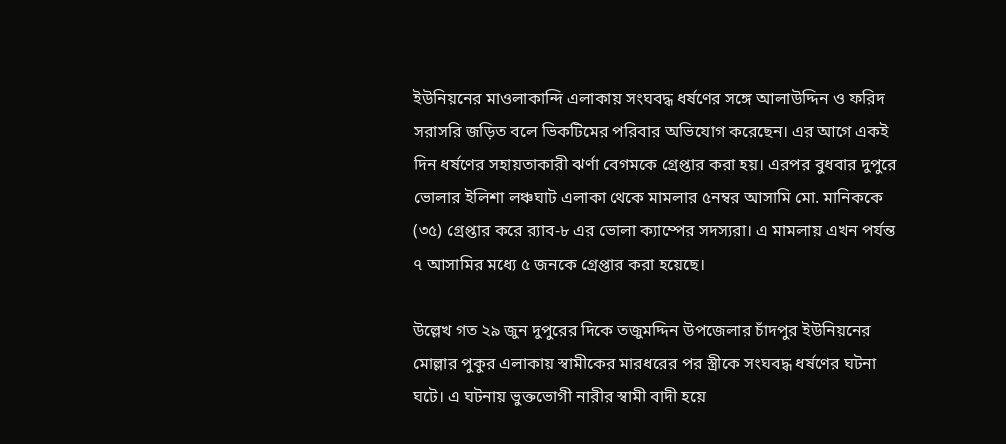ইউনিয়নের মাওলাকান্দি এলাকায় সংঘবদ্ধ ধর্ষণের সঙ্গে আলাউদ্দিন ও ফরিদ সরাসরি জড়িত বলে ভিকটিমের পরিবার অভিযোগ করেছেন। এর আগে একই দিন ধর্ষণের সহায়তাকারী ঝর্ণা বেগমকে গ্রেপ্তার করা হয়। এরপর বুধবার দুপুরে ভোলার ইলিশা লঞ্চঘাট এলাকা থেকে মামলার ৫নম্বর আসামি মো. মানিককে (৩৫) গ্রেপ্তার করে র‌্যাব-৮ এর ভোলা ক্যাম্পের সদস্যরা। এ মামলায় এখন পর্যন্ত ৭ আসামির মধ্যে ৫ জনকে গ্রেপ্তার করা হয়েছে।

উল্লেখ গত ২৯ জুন দুপুরের দিকে তজুমদ্দিন উপজেলার চাঁদপুর ইউনিয়নের মোল্লার পুকুর এলাকায় স্বামীকের মারধরের পর স্ত্রীকে সংঘবদ্ধ ধর্ষণের ঘটনা ঘটে। এ ঘটনায় ভুক্তভোগী নারীর স্বামী বাদী হয়ে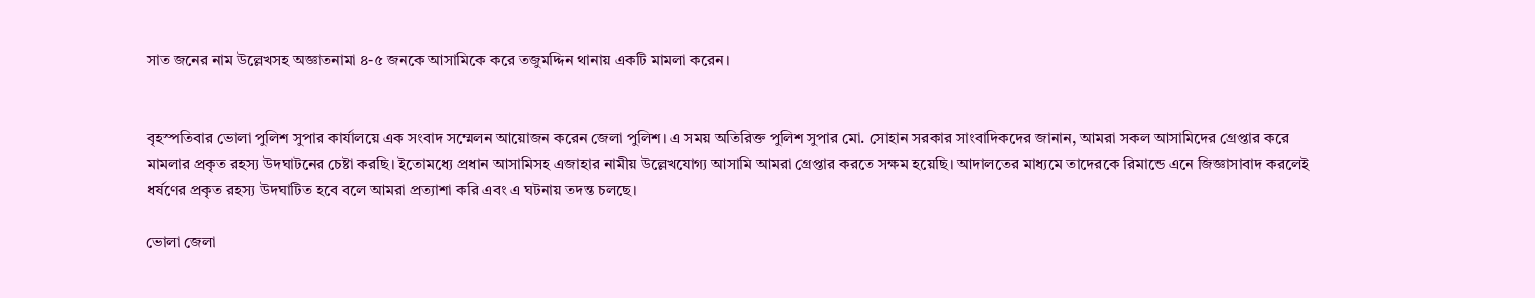সাত জনের নাম উল্লেখসহ অজ্ঞাতনামা ৪-৫ জনকে আসামিকে করে তজুমদ্দিন থানায় একটি মামলা করেন।


বৃহস্পতিবার ভোলা পুলিশ সুপার কার্যালয়ে এক সংবাদ সম্মেলন আয়োজন করেন জেলা পুলিশ। এ সময় অতিরিক্ত পুলিশ সুপার মো. সোহান সরকার সাংবাদিকদের জানান, আমরা সকল আসামিদের গ্রেপ্তার করে মামলার প্রকৃত রহস্য উদঘাটনের চেষ্টা করছি। ইতোমধ্যে প্রধান আসামিসহ এজাহার নামীয় উল্লেখযোগ্য আসামি আমরা গ্রেপ্তার করতে সক্ষম হয়েছি। আদালতের মাধ্যমে তাদেরকে রিমান্ডে এনে জিজ্ঞাসাবাদ করলেই ধর্ষণের প্রকৃত রহস্য উদঘাটিত হবে বলে আমরা প্রত্যাশা করি এবং এ ঘটনায় তদন্ত চলছে।

ভোলা জেলা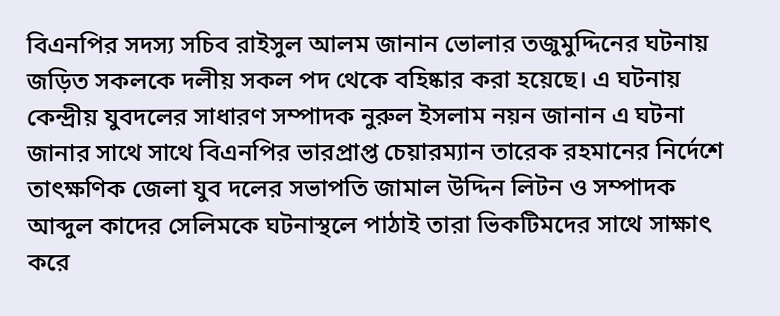বিএনপির সদস্য সচিব রাইসুল আলম জানান ভোলার তজুমুদ্দিনের ঘটনায় জড়িত সকলকে দলীয় সকল পদ থেকে বহিষ্কার করা হয়েছে। এ ঘটনায় কেন্দ্রীয় যুবদলের সাধারণ সম্পাদক নুরুল ইসলাম নয়ন জানান এ ঘটনা জানার সাথে সাথে বিএনপির ভারপ্রাপ্ত চেয়ারম্যান তারেক রহমানের নির্দেশে তাৎক্ষণিক জেলা যুব দলের সভাপতি জামাল উদ্দিন লিটন ও সম্পাদক আব্দুল কাদের সেলিমকে ঘটনাস্থলে পাঠাই তারা ভিকটিমদের সাথে সাক্ষাৎ করে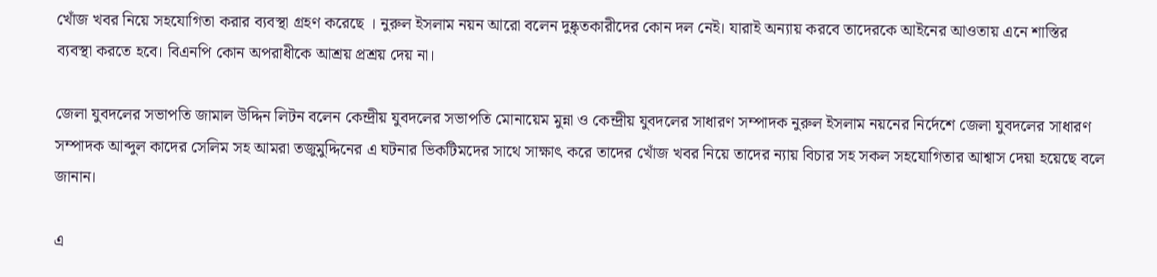খোঁজ খবর নিয়ে সহযোগিতা করার ব্যবস্থা গ্রহণ করেছে । নুরুল ইসলাম নয়ন আরো বলেন দুষ্কৃতকারীদের কোন দল নেই। যারাই অন্যায় করবে তাদেরকে আইনের আওতায় এনে শাস্তির ব্যবস্থা করতে হবে। বিএনপি কোন অপরাধীকে আশ্রয় প্রশ্রয় দেয় না।

জেলা যুবদলের সভাপতি জামাল উদ্দিন লিটন বলেন কেন্দ্রীয় যুবদলের সভাপতি মোনায়েম মুন্না ও কেন্দ্রীয় যুবদলের সাধারণ সম্পাদক নুরুল ইসলাম নয়নের নির্দেশে জেলা যুবদলের সাধারণ সম্পাদক আব্দুল কাদের সেলিম সহ আমরা তজুমুদ্দিনের এ ঘটনার ভিকটিমদের সাথে সাক্ষাৎ করে তাদের খোঁজ খবর নিয়ে তাদের ন্যায় বিচার সহ সকল সহযোগিতার আশ্বাস দেয়া হয়েছে বলে জানান।

এ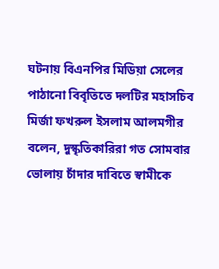ঘটনায় বিএনপির মিডিয়া সেলের পাঠানো বিবৃতিতে দলটির মহাসচিব মির্জা ফখরুল ইসলাম আলমগীর বলেন, দুস্কৃতিকারিরা গত সোমবার ভোলায় চাঁদার দাবিতে স্বামীকে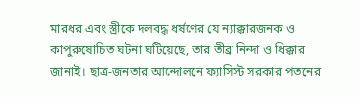মারধর এবং স্ত্রীকে দলবদ্ধ ধর্ষণের যে ন্যাক্কারজনক ও কাপুরুষোচিত ঘটনা ঘটিয়েছে, তার তীব্র নিন্দা ও ধিক্কার জানাই। ছাত্র-জনতার আন্দোলনে ফ্যাসিস্ট সরকার পতনের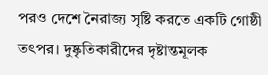পরও দেশে নৈরাজ্য সৃষ্টি করতে একটি গোষ্ঠী তৎপর। দুষ্কৃতিকারীদের দৃষ্টান্তমূলক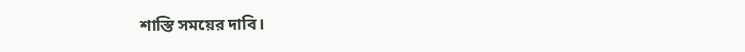শাস্তি সময়ের দাবি।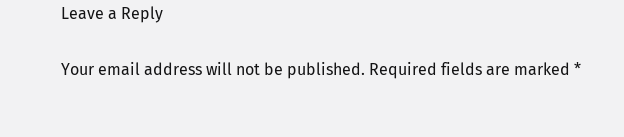Leave a Reply

Your email address will not be published. Required fields are marked *